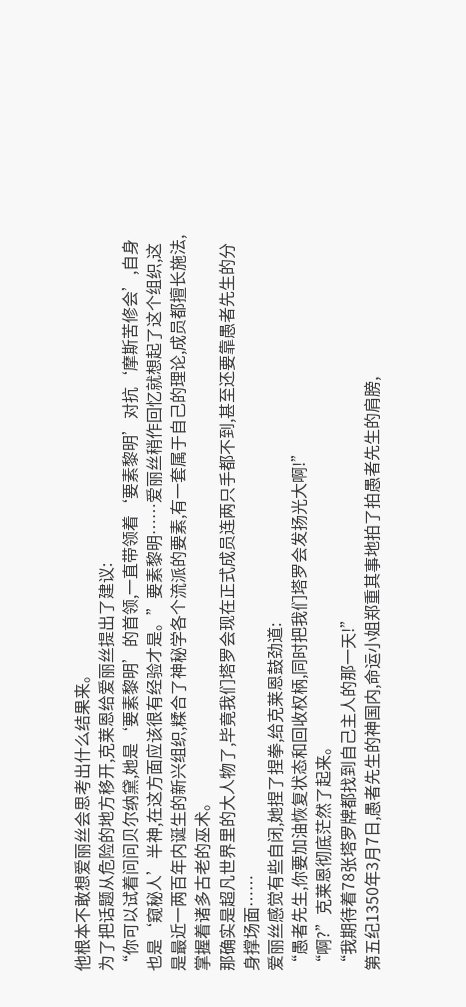他根本不敢想爱丽丝会思考出什么结果来。
为了把话题从危险的地方移开,克莱恩给爱丽丝提出了建议:
“你可以试着问问贝尔纳黛,她是‘要素黎明’的首领,一直带领着‘要素黎明’对抗‘摩斯苦修会’,自身也是‘窥秘人’半神,在这方面应该很有经验才是。”要素黎明……爱丽丝稍作回忆就想起了这个组织,这是最近一两百年内诞生的新兴组织,糅合了神秘学各个流派的要素,有一套属于自己的理论,成员都擅长施法,掌握着诸多古老的巫术。
那确实是超凡世界里的大人物了,毕竟我们塔罗会现在正式成员连两只手都不到,甚至还要靠愚者先生的分身撑场面……
爱丽丝感觉有些自闭,她捏了捏拳,给克莱恩鼓劲道:
“愚者先生,你要加油恢复状态和回收权柄,同时把我们塔罗会发扬光大啊!”
“啊?”克莱恩彻底茫然了起来。
“我期待着78张塔罗牌都找到自己主人的那一天!”
第五纪1350年3月7日,愚者先生的神国内,命运小姐郑重其事地拍了拍愚者先生的肩膀,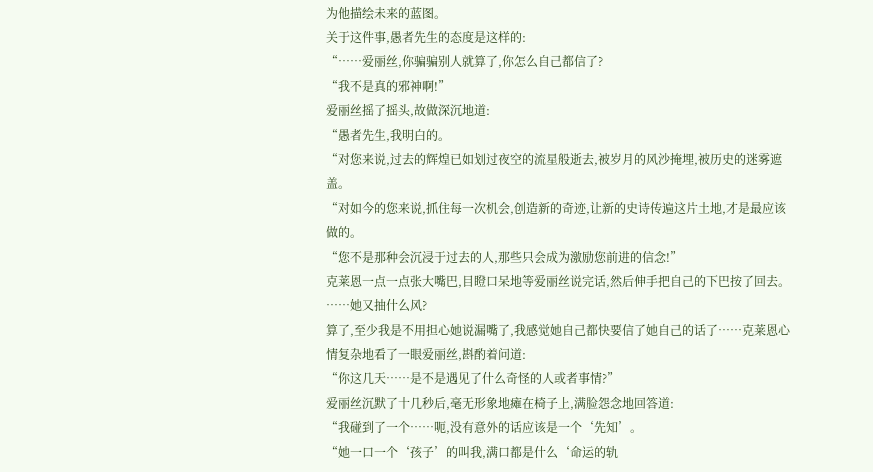为他描绘未来的蓝图。
关于这件事,愚者先生的态度是这样的:
“……爱丽丝,你骗骗别人就算了,你怎么自己都信了?
“我不是真的邪神啊!”
爱丽丝摇了摇头,故做深沉地道:
“愚者先生,我明白的。
“对您来说,过去的辉煌已如划过夜空的流星般逝去,被岁月的风沙掩埋,被历史的迷雾遮盖。
“对如今的您来说,抓住每一次机会,创造新的奇迹,让新的史诗传遍这片土地,才是最应该做的。
“您不是那种会沉浸于过去的人,那些只会成为激励您前进的信念!”
克莱恩一点一点张大嘴巴,目瞪口呆地等爱丽丝说完话,然后伸手把自己的下巴按了回去。
……她又抽什么风?
算了,至少我是不用担心她说漏嘴了,我感觉她自己都快要信了她自己的话了……克莱恩心情复杂地看了一眼爱丽丝,斟酌着问道:
“你这几天……是不是遇见了什么奇怪的人或者事情?”
爱丽丝沉默了十几秒后,毫无形象地瘫在椅子上,满脸怨念地回答道:
“我碰到了一个……呃,没有意外的话应该是一个‘先知’。
“她一口一个‘孩子’的叫我,满口都是什么‘命运的轨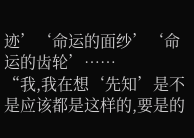迹’‘命运的面纱’‘命运的齿轮’……
“我,我在想‘先知’是不是应该都是这样的,要是的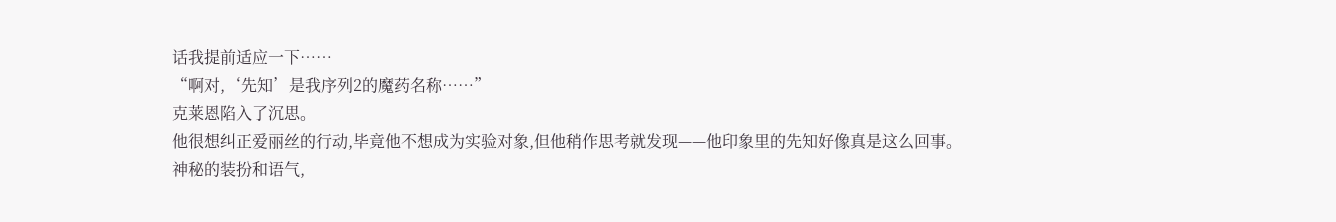话我提前适应一下……
“啊对,‘先知’是我序列2的魔药名称……”
克莱恩陷入了沉思。
他很想纠正爱丽丝的行动,毕竟他不想成为实验对象,但他稍作思考就发现——他印象里的先知好像真是这么回事。
神秘的装扮和语气,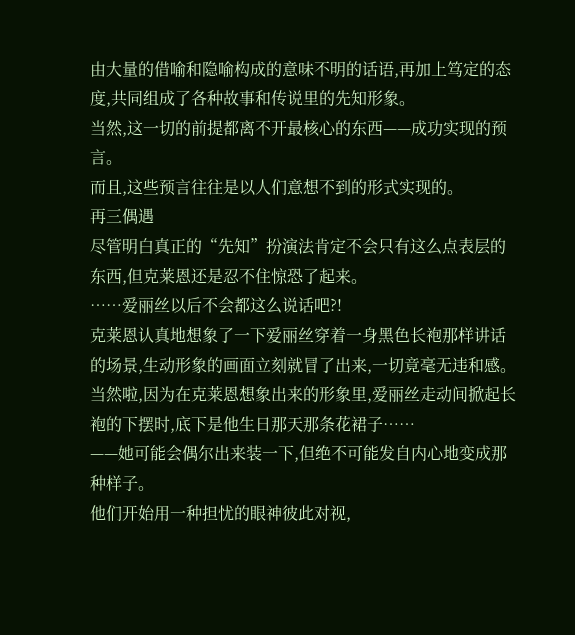由大量的借喻和隐喻构成的意味不明的话语,再加上笃定的态度,共同组成了各种故事和传说里的先知形象。
当然,这一切的前提都离不开最核心的东西——成功实现的预言。
而且,这些预言往往是以人们意想不到的形式实现的。
再三偶遇
尽管明白真正的“先知”扮演法肯定不会只有这么点表层的东西,但克莱恩还是忍不住惊恐了起来。
……爱丽丝以后不会都这么说话吧?!
克莱恩认真地想象了一下爱丽丝穿着一身黑色长袍那样讲话的场景,生动形象的画面立刻就冒了出来,一切竟毫无违和感。
当然啦,因为在克莱恩想象出来的形象里,爱丽丝走动间掀起长袍的下摆时,底下是他生日那天那条花裙子……
——她可能会偶尔出来装一下,但绝不可能发自内心地变成那种样子。
他们开始用一种担忧的眼神彼此对视,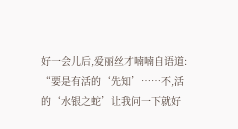好一会儿后,爱丽丝才喃喃自语道:
“要是有活的‘先知’……不,活的‘水银之蛇’让我问一下就好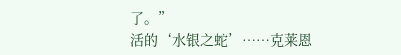了。”
活的‘水银之蛇’……克莱恩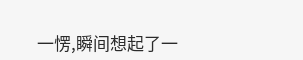一愣,瞬间想起了一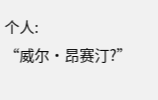个人:
“威尔·昂赛汀?”